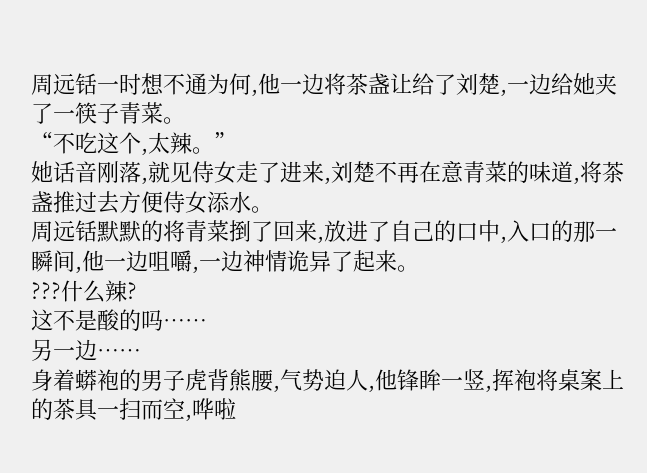周远铦一时想不通为何,他一边将茶盏让给了刘楚,一边给她夹了一筷子青菜。
“不吃这个,太辣。”
她话音刚落,就见侍女走了进来,刘楚不再在意青菜的味道,将茶盏推过去方便侍女添水。
周远铦默默的将青菜捯了回来,放进了自己的口中,入口的那一瞬间,他一边咀嚼,一边神情诡异了起来。
???什么辣?
这不是酸的吗……
另一边……
身着蟒袍的男子虎背熊腰,气势迫人,他锋眸一竖,挥袍将桌案上的茶具一扫而空,哗啦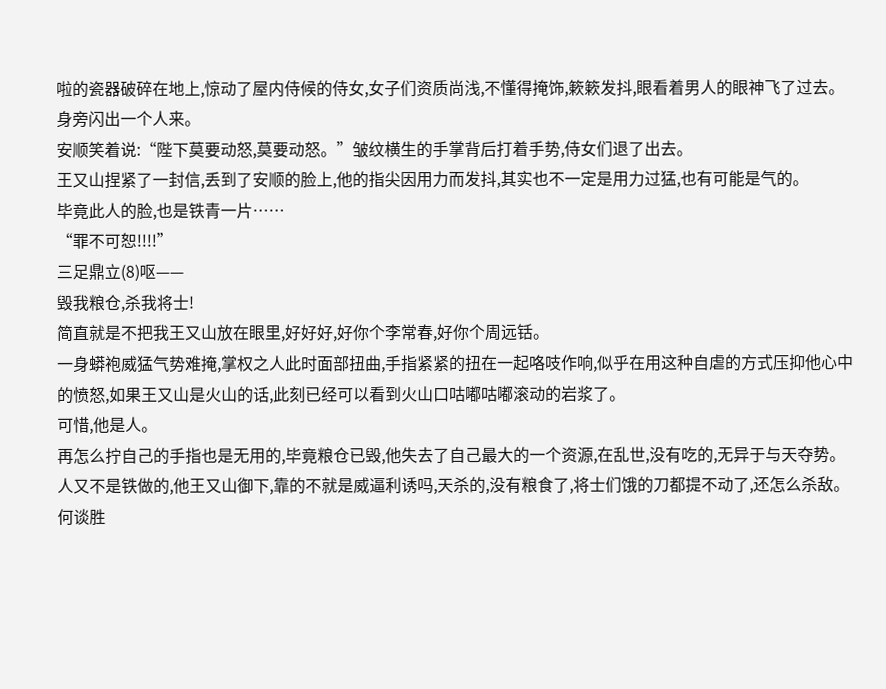啦的瓷器破碎在地上,惊动了屋内侍候的侍女,女子们资质尚浅,不懂得掩饰,簌簌发抖,眼看着男人的眼神飞了过去。
身旁闪出一个人来。
安顺笑着说:“陛下莫要动怒,莫要动怒。”皱纹横生的手掌背后打着手势,侍女们退了出去。
王又山捏紧了一封信,丢到了安顺的脸上,他的指尖因用力而发抖,其实也不一定是用力过猛,也有可能是气的。
毕竟此人的脸,也是铁青一片……
“罪不可恕!!!!”
三足鼎立(8)呕——
毁我粮仓,杀我将士!
简直就是不把我王又山放在眼里,好好好,好你个李常春,好你个周远铦。
一身蟒袍威猛气势难掩,掌权之人此时面部扭曲,手指紧紧的扭在一起咯吱作响,似乎在用这种自虐的方式压抑他心中的愤怒,如果王又山是火山的话,此刻已经可以看到火山口咕嘟咕嘟滚动的岩浆了。
可惜,他是人。
再怎么拧自己的手指也是无用的,毕竟粮仓已毁,他失去了自己最大的一个资源,在乱世,没有吃的,无异于与天夺势。
人又不是铁做的,他王又山御下,靠的不就是威逼利诱吗,天杀的,没有粮食了,将士们饿的刀都提不动了,还怎么杀敌。
何谈胜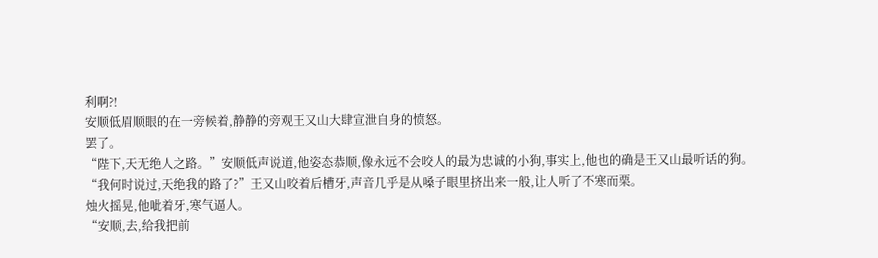利啊?!
安顺低眉顺眼的在一旁候着,静静的旁观王又山大肆宣泄自身的愤怒。
罢了。
“陛下,天无绝人之路。”安顺低声说道,他姿态恭顺,像永远不会咬人的最为忠诚的小狗,事实上,他也的确是王又山最听话的狗。
“我何时说过,天绝我的路了?”王又山咬着后槽牙,声音几乎是从嗓子眼里挤出来一般,让人听了不寒而栗。
烛火摇晃,他呲着牙,寒气逼人。
“安顺,去,给我把前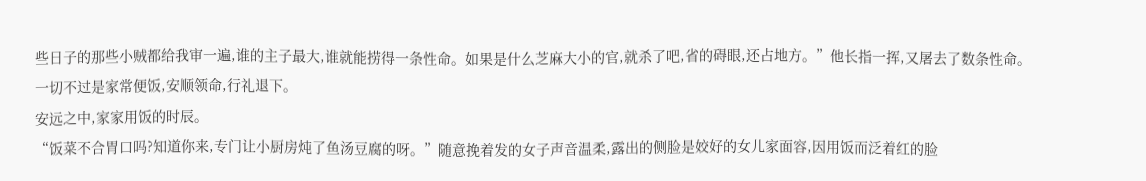些日子的那些小贼都给我审一遍,谁的主子最大,谁就能捞得一条性命。如果是什么芝麻大小的官,就杀了吧,省的碍眼,还占地方。”他长指一挥,又屠去了数条性命。
一切不过是家常便饭,安顺领命,行礼退下。
安远之中,家家用饭的时辰。
“饭菜不合胃口吗?知道你来,专门让小厨房炖了鱼汤豆腐的呀。”随意挽着发的女子声音温柔,露出的侧脸是姣好的女儿家面容,因用饭而泛着红的脸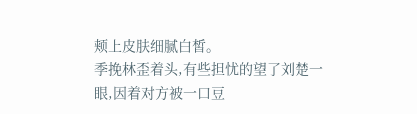颊上皮肤细腻白皙。
季挽林歪着头,有些担忧的望了刘楚一眼,因着对方被一口豆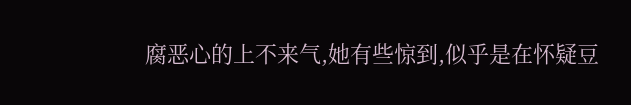腐恶心的上不来气,她有些惊到,似乎是在怀疑豆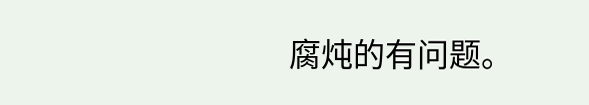腐炖的有问题。